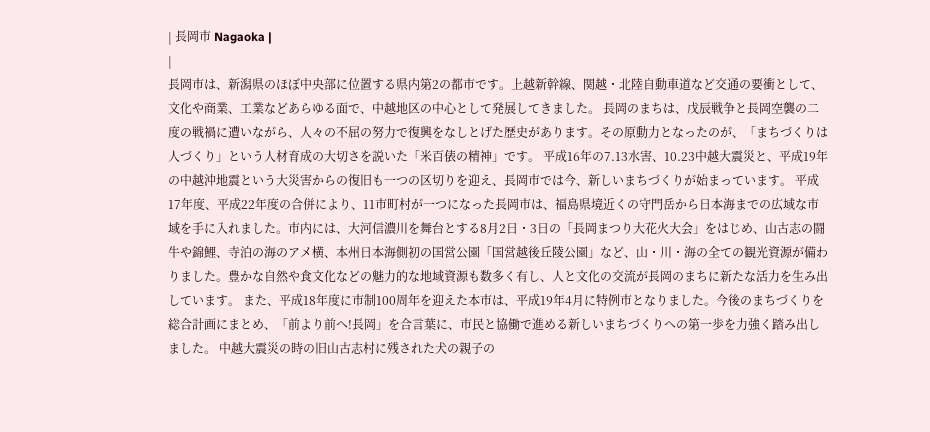| 長岡市 Nagaoka |
|
長岡市は、新潟県のほぼ中央部に位置する県内第2の都市です。上越新幹線、関越・北陸自動車道など交通の要衝として、文化や商業、工業などあらゆる面で、中越地区の中心として発展してきました。 長岡のまちは、戊辰戦争と長岡空襲の二度の戦禍に遭いながら、人々の不屈の努力で復興をなしとげた歴史があります。その原動力となったのが、「まちづくりは人づくり」という人材育成の大切さを説いた「米百俵の精神」です。 平成16年の7.13水害、10.23中越大震災と、平成19年の中越沖地震という大災害からの復旧も一つの区切りを迎え、長岡市では今、新しいまちづくりが始まっています。 平成17年度、平成22年度の合併により、11市町村が一つになった長岡市は、福島県境近くの守門岳から日本海までの広域な市域を手に入れました。市内には、大河信濃川を舞台とする8月2日・3日の「長岡まつり大花火大会」をはじめ、山古志の闘牛や錦鯉、寺泊の海のアメ横、本州日本海側初の国営公園「国営越後丘陵公園」など、山・川・海の全ての観光資源が備わりました。豊かな自然や食文化などの魅力的な地域資源も数多く有し、人と文化の交流が長岡のまちに新たな活力を生み出しています。 また、平成18年度に市制100周年を迎えた本市は、平成19年4月に特例市となりました。今後のまちづくりを総合計画にまとめ、「前より前へ!長岡」を合言葉に、市民と協働で進める新しいまちづくりへの第一歩を力強く踏み出しました。 中越大震災の時の旧山古志村に残された犬の親子の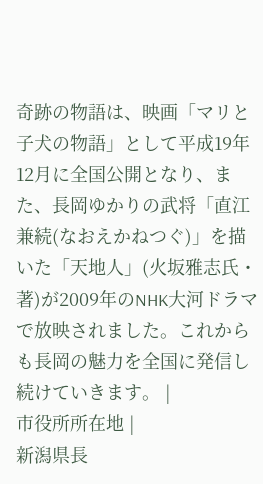奇跡の物語は、映画「マリと子犬の物語」として平成19年12月に全国公開となり、また、長岡ゆかりの武将「直江兼続(なおえかねつぐ)」を描いた「天地人」(火坂雅志氏・著)が2009年のNHK大河ドラマで放映されました。これからも長岡の魅力を全国に発信し続けていきます。 |
市役所所在地 |
新潟県長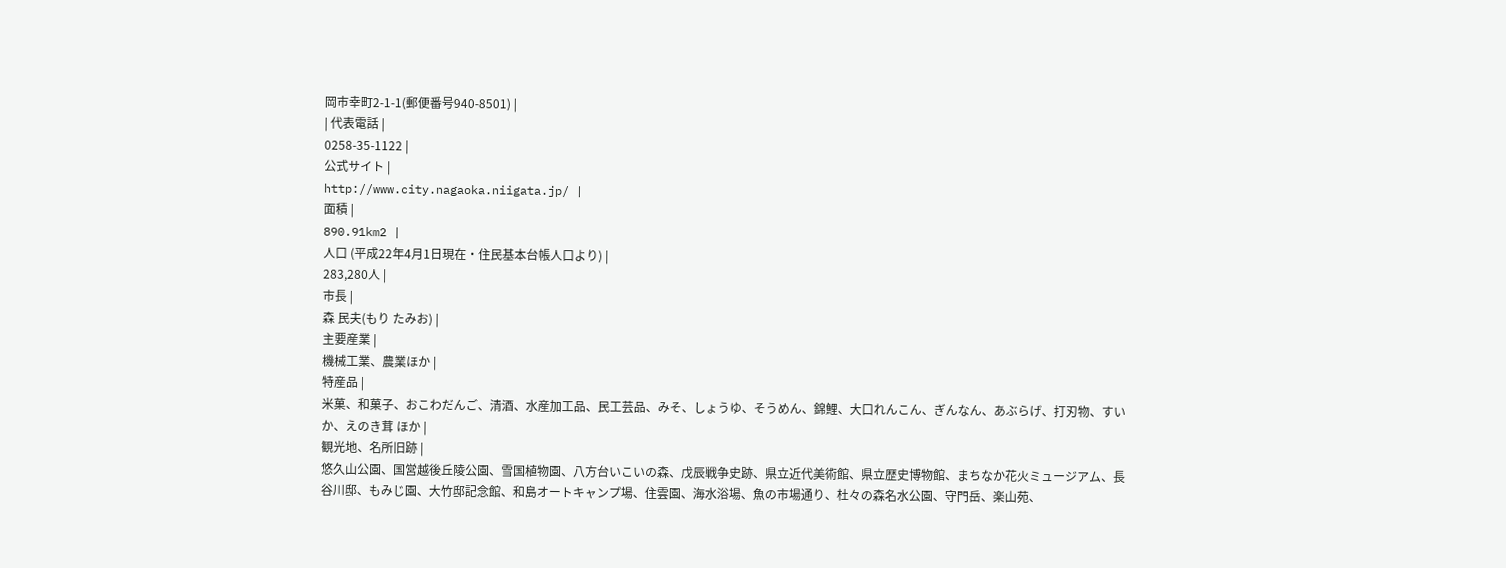岡市幸町2-1-1(郵便番号940-8501) |
| 代表電話 |
0258-35-1122 |
公式サイト |
http://www.city.nagaoka.niigata.jp/ |
面積 |
890.91km2 |
人口 (平成22年4月1日現在・住民基本台帳人口より) |
283,280人 |
市長 |
森 民夫(もり たみお) |
主要産業 |
機械工業、農業ほか |
特産品 |
米菓、和菓子、おこわだんご、清酒、水産加工品、民工芸品、みそ、しょうゆ、そうめん、錦鯉、大口れんこん、ぎんなん、あぶらげ、打刃物、すいか、えのき茸 ほか |
観光地、名所旧跡 |
悠久山公園、国営越後丘陵公園、雪国植物園、八方台いこいの森、戊辰戦争史跡、県立近代美術館、県立歴史博物館、まちなか花火ミュージアム、長谷川邸、もみじ園、大竹邸記念館、和島オートキャンプ場、住雲園、海水浴場、魚の市場通り、杜々の森名水公園、守門岳、楽山苑、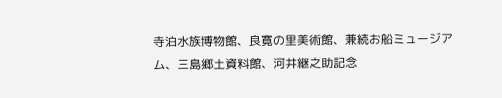寺泊水族博物館、良寛の里美術館、兼続お船ミュージアム、三島郷土資料館、河井継之助記念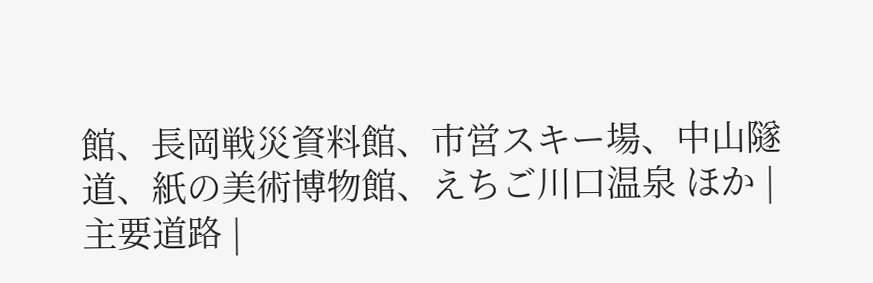館、長岡戦災資料館、市営スキー場、中山隧道、紙の美術博物館、えちご川口温泉 ほか |
主要道路 |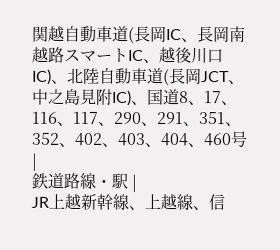関越自動車道(長岡IC、長岡南越路スマートIC、越後川口IC)、北陸自動車道(長岡JCT、中之島見附IC)、国道8、17、116、117、290、291、351、352、402、403、404、460号 |
鉄道路線・駅 |
JR上越新幹線、上越線、信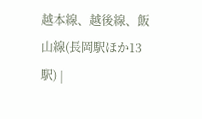越本線、越後線、飯山線(長岡駅ほか13駅) |